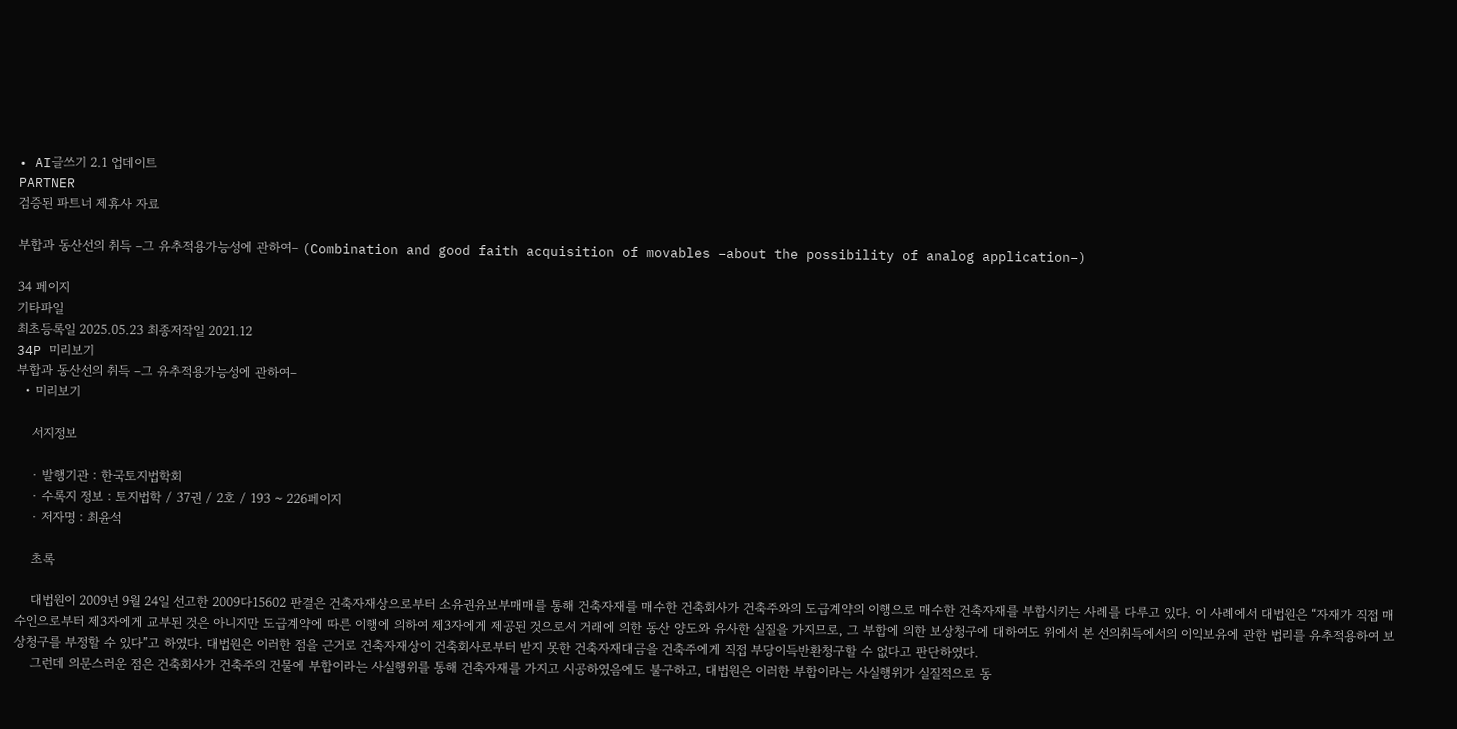• AI글쓰기 2.1 업데이트
PARTNER
검증된 파트너 제휴사 자료

부합과 동산선의 취득 –그 유추적용가능성에 관하여– (Combination and good faith acquisition of movables –about the possibility of analog application–)

34 페이지
기타파일
최초등록일 2025.05.23 최종저작일 2021.12
34P 미리보기
부합과 동산선의 취득 –그 유추적용가능성에 관하여–
  • 미리보기

    서지정보

    · 발행기관 : 한국토지법학회
    · 수록지 정보 : 토지법학 / 37권 / 2호 / 193 ~ 226페이지
    · 저자명 : 최윤석

    초록

    대법원이 2009년 9월 24일 선고한 2009다15602 판결은 건축자재상으로부터 소유권유보부매매를 통해 건축자재를 매수한 건축회사가 건축주와의 도급계약의 이행으로 매수한 건축자재를 부합시키는 사례를 다루고 있다. 이 사례에서 대법원은 “자재가 직접 매수인으로부터 제3자에게 교부된 것은 아니지만 도급계약에 따른 이행에 의하여 제3자에게 제공된 것으로서 거래에 의한 동산 양도와 유사한 실질을 가지므로, 그 부합에 의한 보상청구에 대하여도 위에서 본 선의취득에서의 이익보유에 관한 법리를 유추적용하여 보상청구를 부정할 수 있다”고 하였다. 대법원은 이러한 점을 근거로 건축자재상이 건축회사로부터 받지 못한 건축자재대금을 건축주에게 직접 부당이득반환청구할 수 없다고 판단하였다.
    그런데 의문스러운 점은 건축회사가 건축주의 건물에 부합이라는 사실행위를 통해 건축자재를 가지고 시공하였음에도 불구하고, 대법원은 이러한 부합이라는 사실행위가 실질적으로 동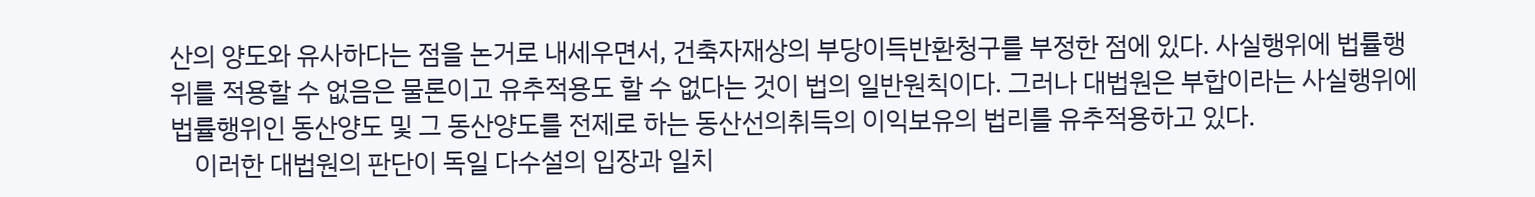산의 양도와 유사하다는 점을 논거로 내세우면서, 건축자재상의 부당이득반환청구를 부정한 점에 있다. 사실행위에 법률행위를 적용할 수 없음은 물론이고 유추적용도 할 수 없다는 것이 법의 일반원칙이다. 그러나 대법원은 부합이라는 사실행위에 법률행위인 동산양도 및 그 동산양도를 전제로 하는 동산선의취득의 이익보유의 법리를 유추적용하고 있다.
    이러한 대법원의 판단이 독일 다수설의 입장과 일치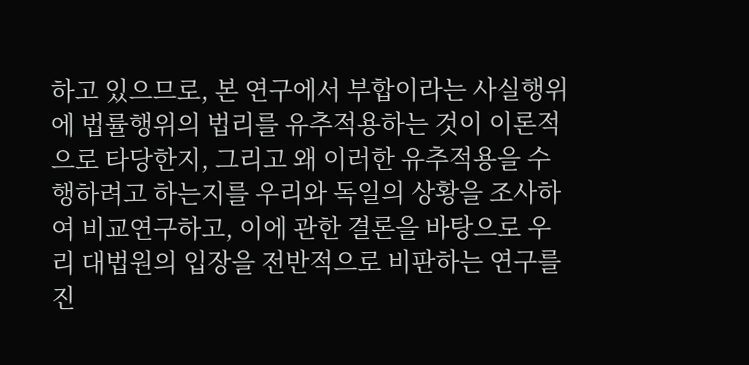하고 있으므로, 본 연구에서 부합이라는 사실행위에 법률행위의 법리를 유추적용하는 것이 이론적으로 타당한지, 그리고 왜 이러한 유추적용을 수행하려고 하는지를 우리와 독일의 상황을 조사하여 비교연구하고, 이에 관한 결론을 바탕으로 우리 대법원의 입장을 전반적으로 비판하는 연구를 진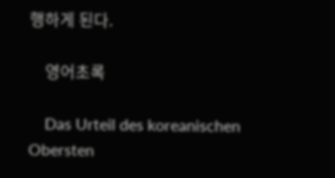행하게 된다.

    영어초록

    Das Urteil des koreanischen Obersten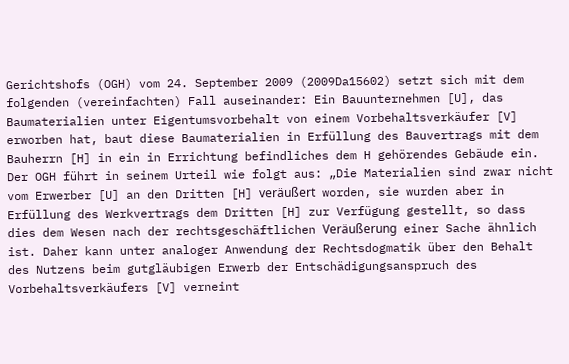Gerichtshofs (OGH) vom 24. September 2009 (2009Da15602) setzt sich mit dem folgenden (vereinfachten) Fall auseinander: Ein Bauunternehmen [U], das Baumaterialien unter Eigentumsvorbehalt von einem Vorbehaltsverkäufer [V] erworben hat, baut diese Baumaterialien in Erfüllung des Bauvertrags mit dem Bauherrn [H] in ein in Errichtung befindliches dem H gehörendes Gebäude ein. Der OGH führt in seinem Urteil wie folgt aus: „Die Materialien sind zwar nicht vom Erwerber [U] an den Dritten [H] veräußert worden, sie wurden aber in Erfüllung des Werkvertrags dem Dritten [H] zur Verfügung gestellt, so dass dies dem Wesen nach der rechtsgeschäftlichen Veräußerung einer Sache ähnlich ist. Daher kann unter analoger Anwendung der Rechtsdogmatik über den Behalt des Nutzens beim gutgläubigen Erwerb der Entschädigungsanspruch des Vorbehaltsverkäufers [V] verneint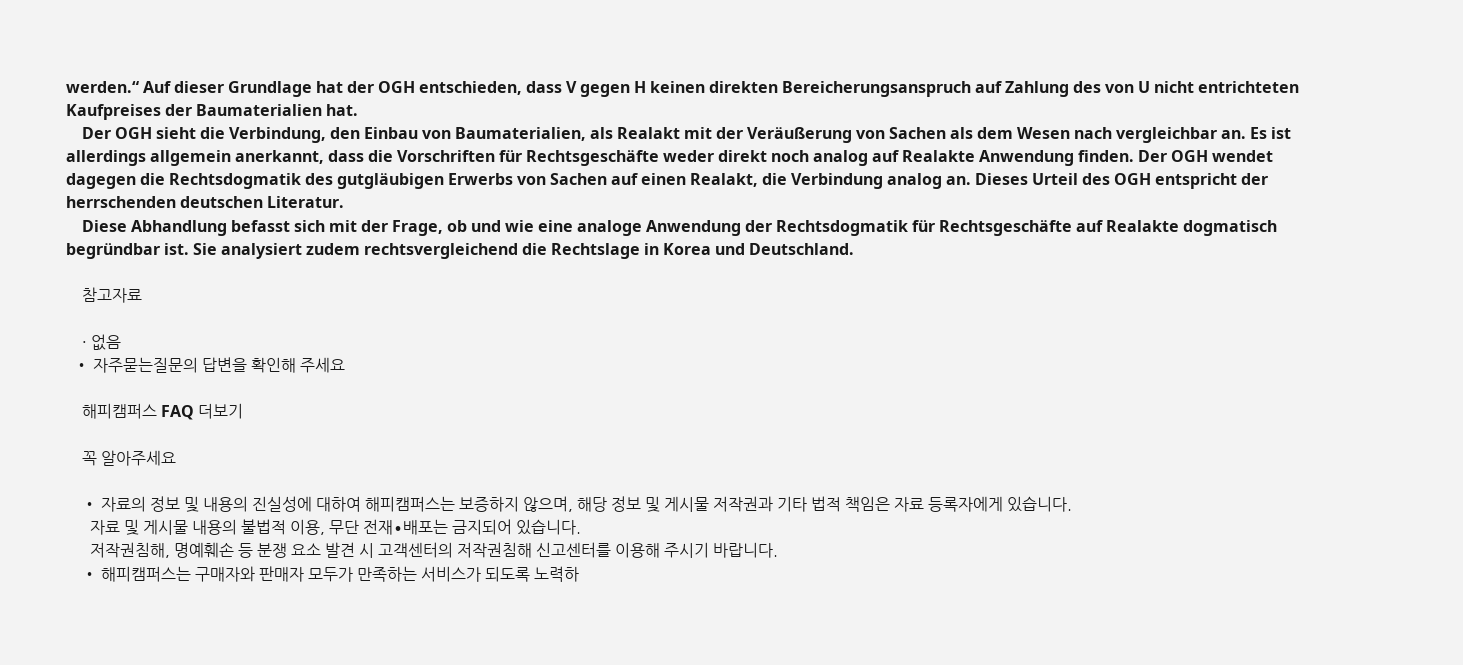werden.“ Auf dieser Grundlage hat der OGH entschieden, dass V gegen H keinen direkten Bereicherungsanspruch auf Zahlung des von U nicht entrichteten Kaufpreises der Baumaterialien hat.
    Der OGH sieht die Verbindung, den Einbau von Baumaterialien, als Realakt mit der Veräußerung von Sachen als dem Wesen nach vergleichbar an. Es ist allerdings allgemein anerkannt, dass die Vorschriften für Rechtsgeschäfte weder direkt noch analog auf Realakte Anwendung finden. Der OGH wendet dagegen die Rechtsdogmatik des gutgläubigen Erwerbs von Sachen auf einen Realakt, die Verbindung analog an. Dieses Urteil des OGH entspricht der herrschenden deutschen Literatur.
    Diese Abhandlung befasst sich mit der Frage, ob und wie eine analoge Anwendung der Rechtsdogmatik für Rechtsgeschäfte auf Realakte dogmatisch begründbar ist. Sie analysiert zudem rechtsvergleichend die Rechtslage in Korea und Deutschland.

    참고자료

    · 없음
  • 자주묻는질문의 답변을 확인해 주세요

    해피캠퍼스 FAQ 더보기

    꼭 알아주세요

    • 자료의 정보 및 내용의 진실성에 대하여 해피캠퍼스는 보증하지 않으며, 해당 정보 및 게시물 저작권과 기타 법적 책임은 자료 등록자에게 있습니다.
      자료 및 게시물 내용의 불법적 이용, 무단 전재∙배포는 금지되어 있습니다.
      저작권침해, 명예훼손 등 분쟁 요소 발견 시 고객센터의 저작권침해 신고센터를 이용해 주시기 바랍니다.
    • 해피캠퍼스는 구매자와 판매자 모두가 만족하는 서비스가 되도록 노력하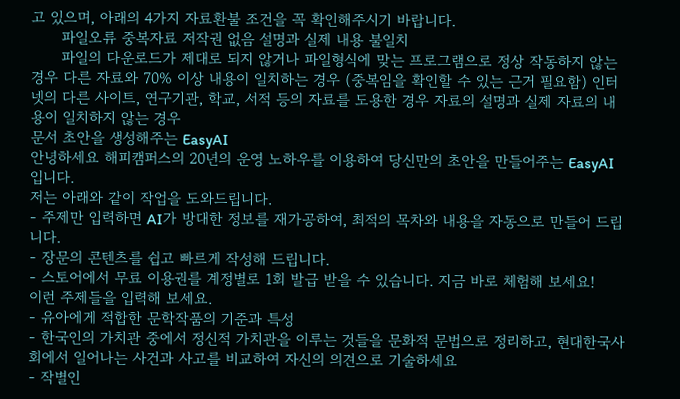고 있으며, 아래의 4가지 자료환불 조건을 꼭 확인해주시기 바랍니다.
      파일오류 중복자료 저작권 없음 설명과 실제 내용 불일치
      파일의 다운로드가 제대로 되지 않거나 파일형식에 맞는 프로그램으로 정상 작동하지 않는 경우 다른 자료와 70% 이상 내용이 일치하는 경우 (중복임을 확인할 수 있는 근거 필요함) 인터넷의 다른 사이트, 연구기관, 학교, 서적 등의 자료를 도용한 경우 자료의 설명과 실제 자료의 내용이 일치하지 않는 경우
문서 초안을 생성해주는 EasyAI
안녕하세요 해피캠퍼스의 20년의 운영 노하우를 이용하여 당신만의 초안을 만들어주는 EasyAI 입니다.
저는 아래와 같이 작업을 도와드립니다.
- 주제만 입력하면 AI가 방대한 정보를 재가공하여, 최적의 목차와 내용을 자동으로 만들어 드립니다.
- 장문의 콘텐츠를 쉽고 빠르게 작성해 드립니다.
- 스토어에서 무료 이용권를 계정별로 1회 발급 받을 수 있습니다. 지금 바로 체험해 보세요!
이런 주제들을 입력해 보세요.
- 유아에게 적합한 문학작품의 기준과 특성
- 한국인의 가치관 중에서 정신적 가치관을 이루는 것들을 문화적 문법으로 정리하고, 현대한국사회에서 일어나는 사건과 사고를 비교하여 자신의 의견으로 기술하세요
- 작별인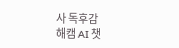사 독후감
해캠 AI 챗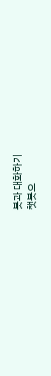봇과 대화하기
챗봇으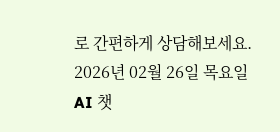로 간편하게 상담해보세요.
2026년 02월 26일 목요일
AI 챗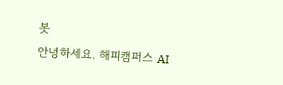봇
안녕하세요. 해피캠퍼스 AI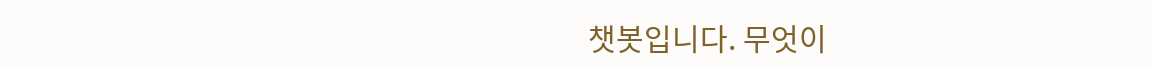챗봇입니다. 무엇이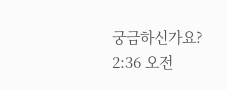궁금하신가요?
2:36 오전